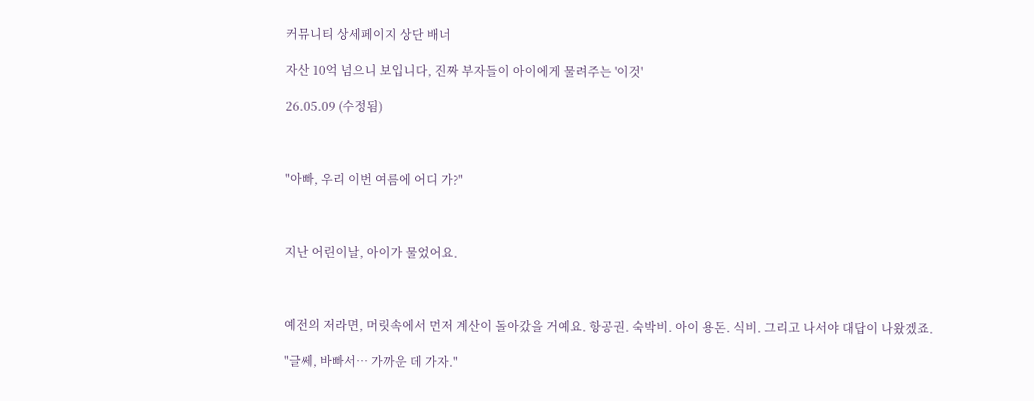커뮤니티 상세페이지 상단 배너

자산 10억 넘으니 보입니다, 진짜 부자들이 아이에게 물려주는 '이것'

26.05.09 (수정됨)



"아빠, 우리 이번 여름에 어디 가?"



지난 어린이날, 아이가 물었어요.



예전의 저라면, 머릿속에서 먼저 계산이 돌아갔을 거예요. 항공권. 숙박비. 아이 용돈. 식비. 그리고 나서야 대답이 나왔겠죠.

"글쎄, 바빠서… 가까운 데 가자."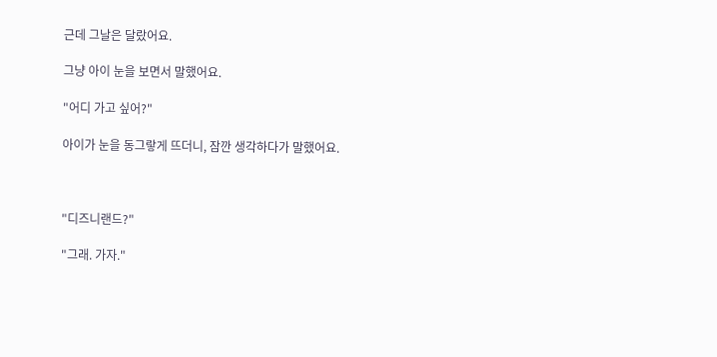근데 그날은 달랐어요.

그냥 아이 눈을 보면서 말했어요.

"어디 가고 싶어?"

아이가 눈을 동그랗게 뜨더니, 잠깐 생각하다가 말했어요.



"디즈니랜드?"

"그래. 가자."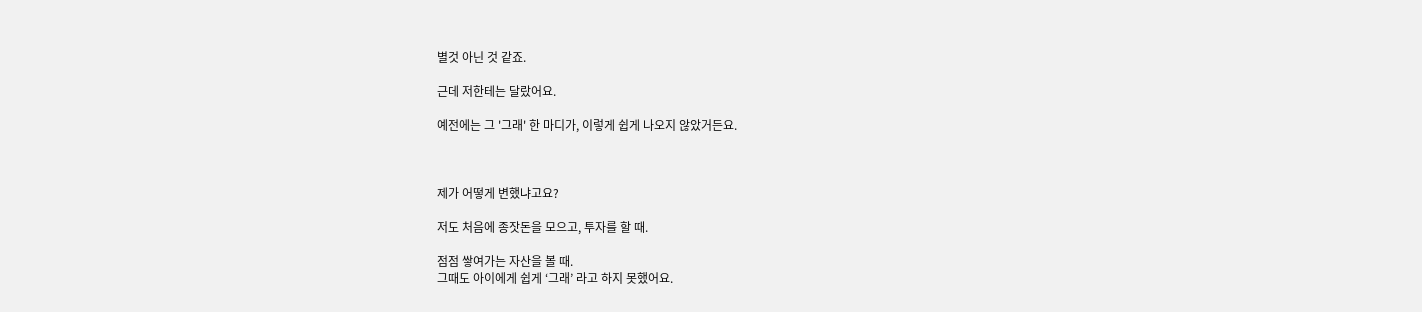별것 아닌 것 같죠.

근데 저한테는 달랐어요.

예전에는 그 '그래' 한 마디가, 이렇게 쉽게 나오지 않았거든요.



제가 어떻게 변했냐고요?

저도 처음에 종잣돈을 모으고, 투자를 할 때.

점점 쌓여가는 자산을 볼 때.
그때도 아이에게 쉽게 ‘그래’ 라고 하지 못했어요.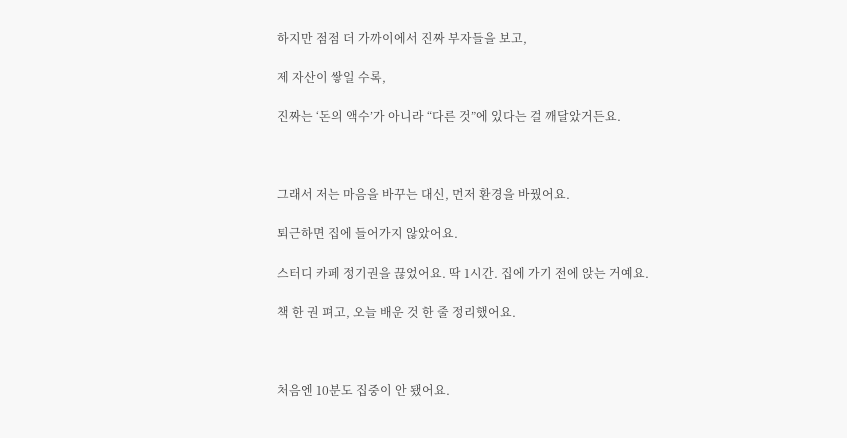하지만 점점 더 가까이에서 진짜 부자들을 보고,

제 자산이 쌓일 수록,

진짜는 ‘돈의 액수’가 아니라 “다른 것”에 있다는 걸 깨달았거든요.



그래서 저는 마음을 바꾸는 대신, 먼저 환경을 바꿨어요.

퇴근하면 집에 들어가지 않았어요.

스터디 카페 정기권을 끊었어요. 딱 1시간. 집에 가기 전에 앉는 거예요.

책 한 권 펴고, 오늘 배운 것 한 줄 정리했어요.



처음엔 10분도 집중이 안 됐어요.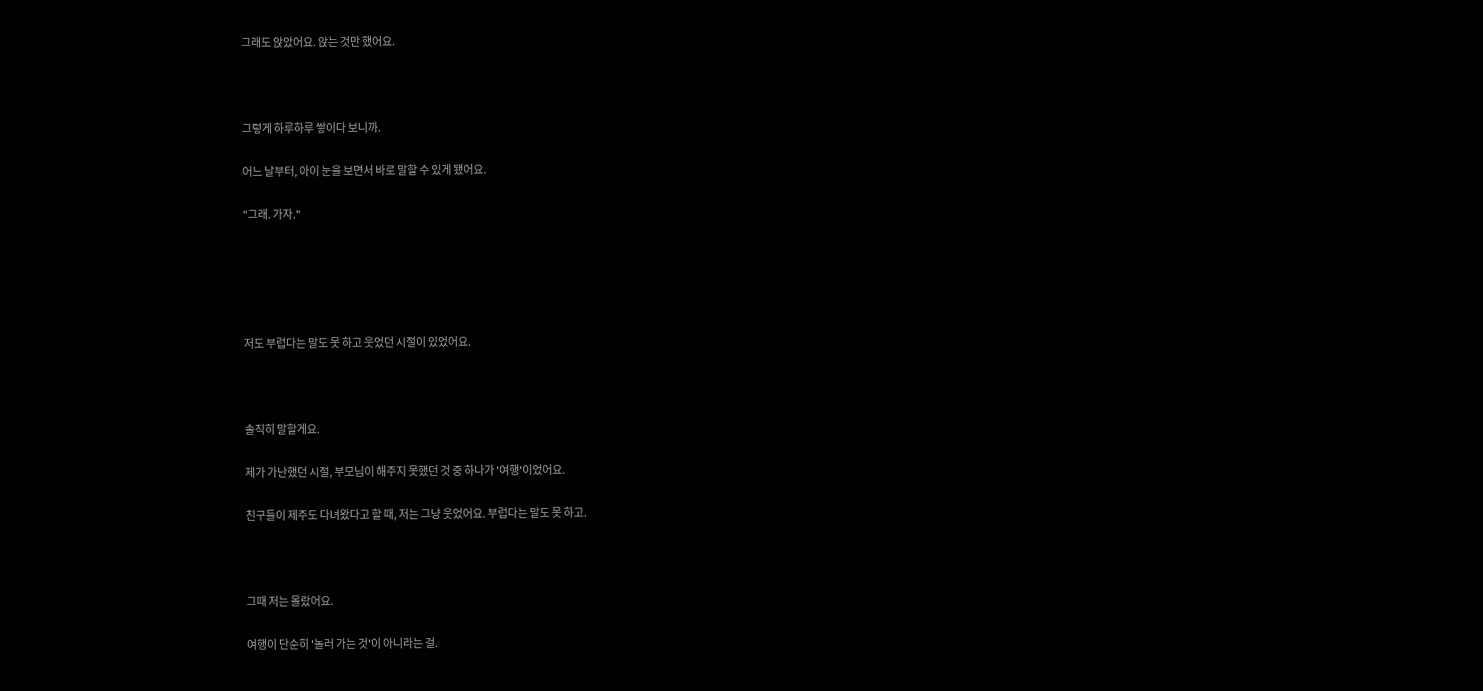그래도 앉았어요. 앉는 것만 했어요.



그렇게 하루하루 쌓이다 보니까.

어느 날부터, 아이 눈을 보면서 바로 말할 수 있게 됐어요.

"그래. 가자."





저도 부럽다는 말도 못 하고 웃었던 시절이 있었어요.



솔직히 말할게요.

제가 가난했던 시절, 부모님이 해주지 못했던 것 중 하나가 '여행'이었어요.

친구들이 제주도 다녀왔다고 할 때, 저는 그냥 웃었어요. 부럽다는 말도 못 하고.



그때 저는 몰랐어요.

여행이 단순히 '놀러 가는 것'이 아니라는 걸.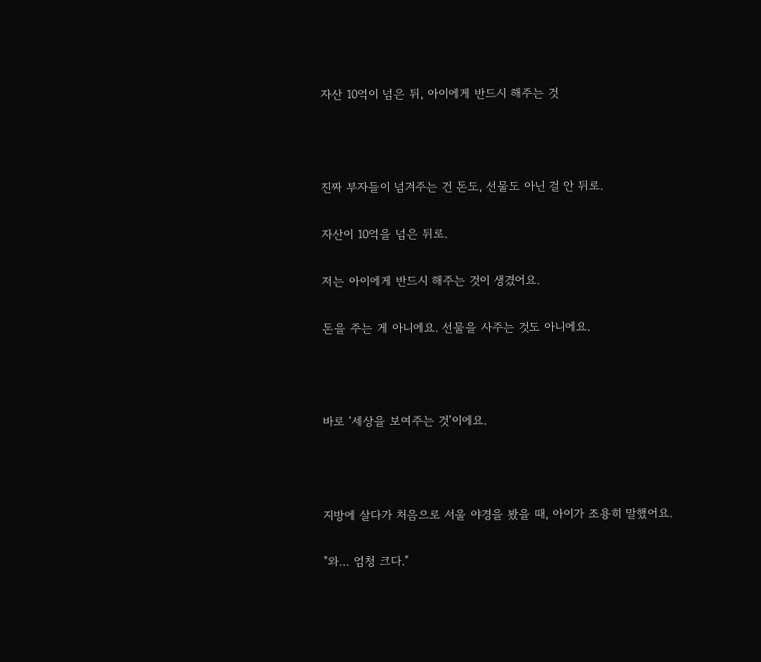자산 10억이 넘은 뒤, 아이에게 반드시 해주는 것



진짜 부자들이 넘겨주는 건 돈도, 선물도 아닌 걸 안 뒤로.

자산이 10억을 넘은 뒤로.

저는 아이에게 반드시 해주는 것이 생겼어요.

돈을 주는 게 아니에요. 선물을 사주는 것도 아니에요.



바로 ‘세상을 보여주는 것’이에요.



지방에 살다가 처음으로 서울 야경을 봤을 때, 아이가 조용히 말했어요.

"와… 엄청 크다."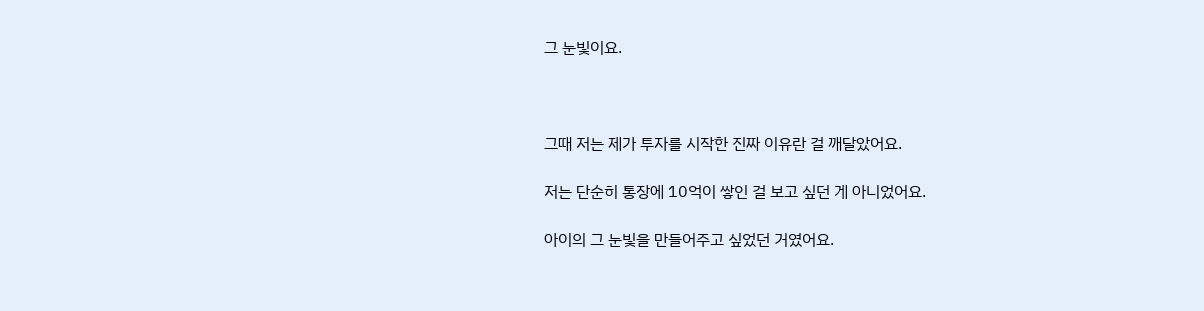그 눈빛이요.



그때 저는 제가 투자를 시작한 진짜 이유란 걸 깨달았어요.

저는 단순히 통장에 10억이 쌓인 걸 보고 싶던 게 아니었어요.

아이의 그 눈빛을 만들어주고 싶었던 거였어요.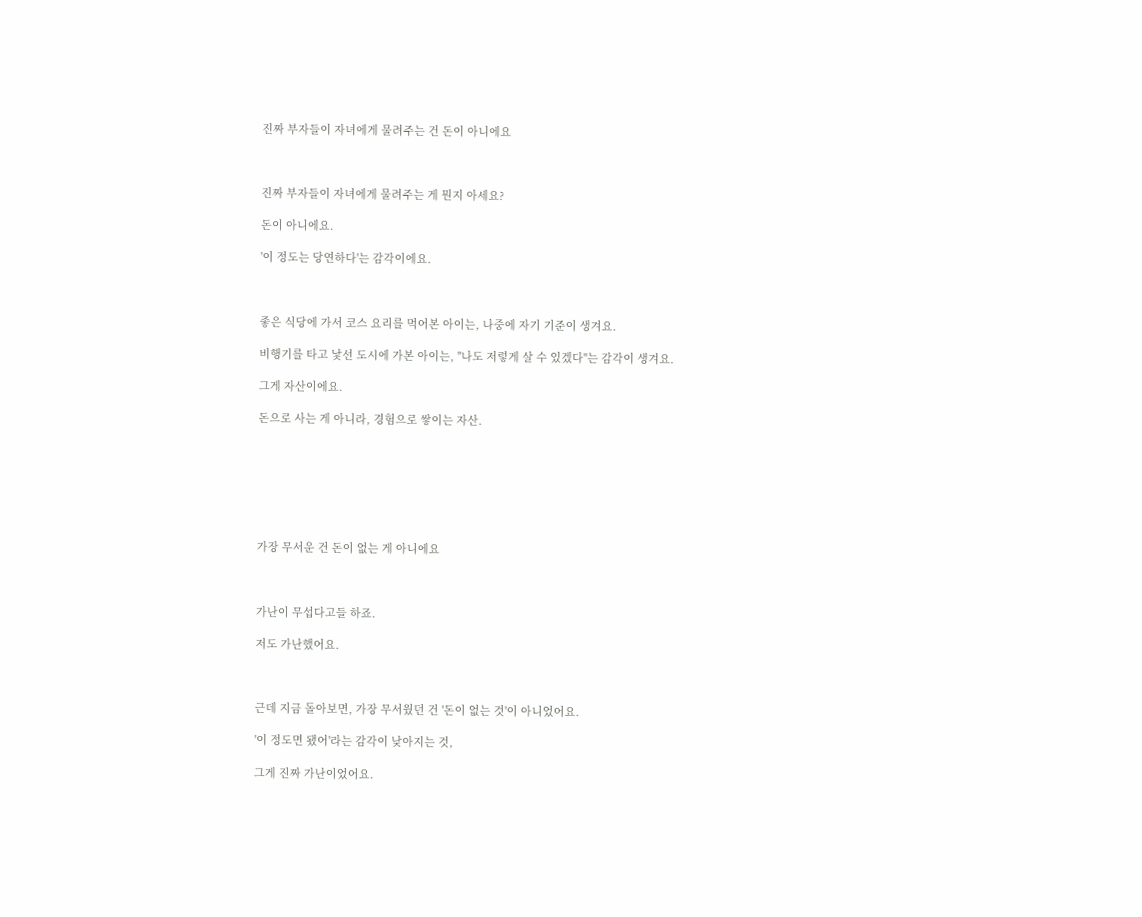진짜 부자들이 자녀에게 물려주는 건 돈이 아니에요



진짜 부자들이 자녀에게 물려주는 게 뭔지 아세요?

돈이 아니에요.

'이 정도는 당연하다'는 감각이에요.



좋은 식당에 가서 코스 요리를 먹어본 아이는, 나중에 자기 기준이 생겨요.

비행기를 타고 낯선 도시에 가본 아이는, "나도 저렇게 살 수 있겠다"는 감각이 생겨요.

그게 자산이에요.

돈으로 사는 게 아니라, 경험으로 쌓이는 자산.







가장 무서운 건 돈이 없는 게 아니에요



가난이 무섭다고들 하죠.

저도 가난했어요.



근데 지금 돌아보면, 가장 무서웠던 건 '돈이 없는 것'이 아니었어요.

'이 정도면 됐어'라는 감각이 낮아지는 것,

그게 진짜 가난이었어요.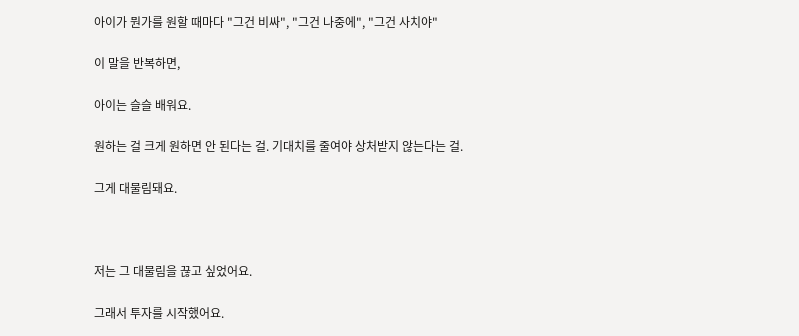아이가 뭔가를 원할 때마다 "그건 비싸", "그건 나중에", "그건 사치야"

이 말을 반복하면,

아이는 슬슬 배워요.

원하는 걸 크게 원하면 안 된다는 걸. 기대치를 줄여야 상처받지 않는다는 걸.

그게 대물림돼요.



저는 그 대물림을 끊고 싶었어요.

그래서 투자를 시작했어요.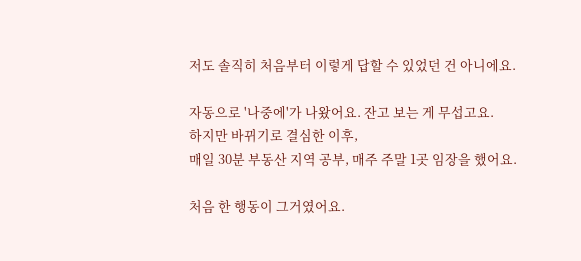저도 솔직히 처음부터 이렇게 답할 수 있었던 건 아니에요.

자동으로 '나중에'가 나왔어요. 잔고 보는 게 무섭고요.
하지만 바뀌기로 결심한 이후,
매일 30분 부동산 지역 공부, 매주 주말 1곳 임장을 했어요.

처음 한 행동이 그거였어요.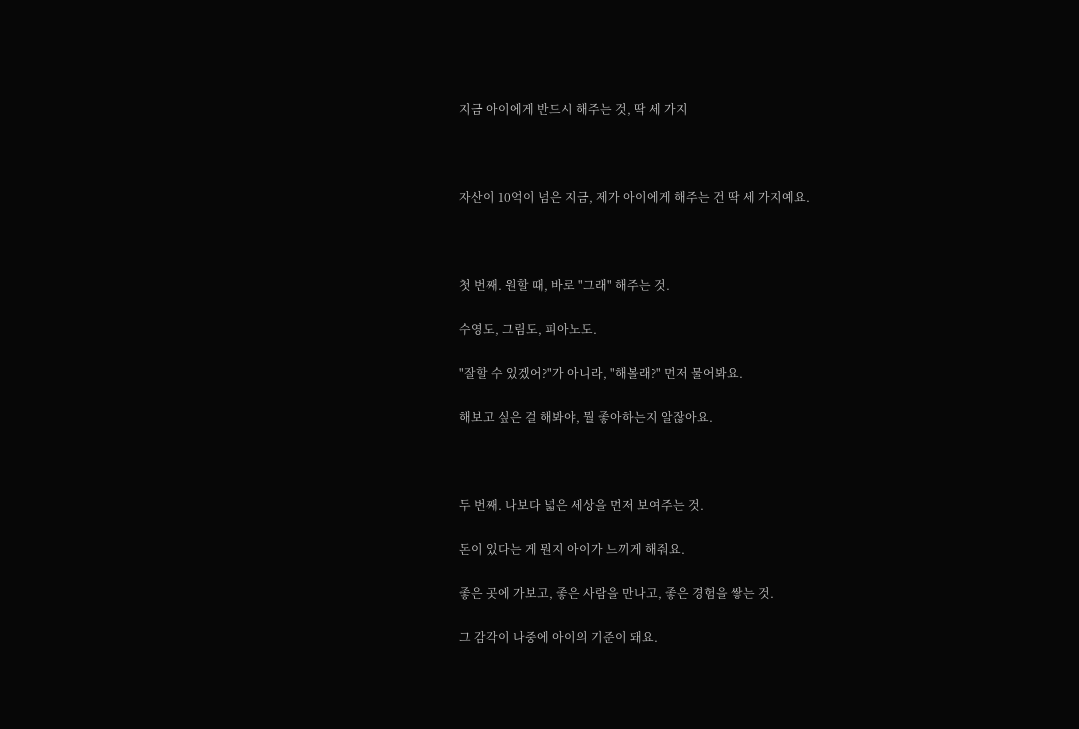지금 아이에게 반드시 해주는 것, 딱 세 가지



자산이 10억이 넘은 지금, 제가 아이에게 해주는 건 딱 세 가지예요.



첫 번째. 원할 때, 바로 "그래" 해주는 것.

수영도, 그림도, 피아노도.

"잘할 수 있겠어?"가 아니라, "해볼래?" 먼저 물어봐요.

해보고 싶은 걸 해봐야, 뭘 좋아하는지 알잖아요.



두 번째. 나보다 넓은 세상을 먼저 보여주는 것.

돈이 있다는 게 뭔지 아이가 느끼게 해줘요.

좋은 곳에 가보고, 좋은 사람을 만나고, 좋은 경험을 쌓는 것.

그 감각이 나중에 아이의 기준이 돼요.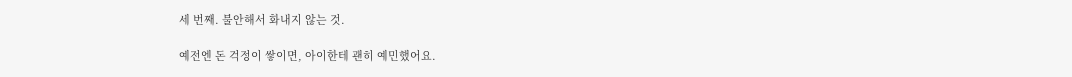세 번째. 불안해서 화내지 않는 것.

예전엔 돈 걱정이 쌓이면, 아이한테 괜히 예민했어요.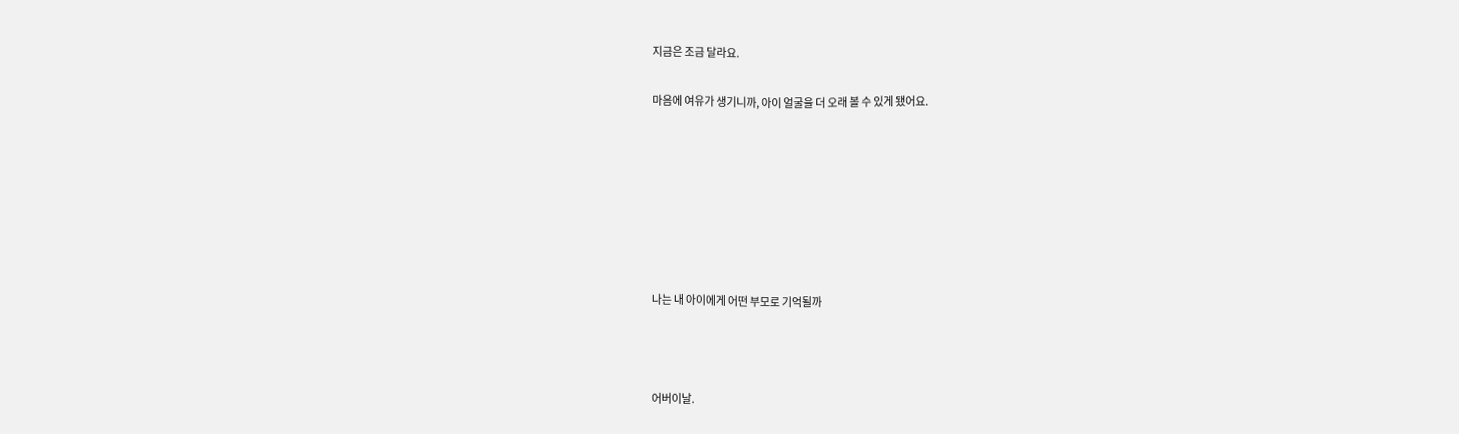지금은 조금 달라요.

마음에 여유가 생기니까, 아이 얼굴을 더 오래 볼 수 있게 됐어요.







나는 내 아이에게 어떤 부모로 기억될까



어버이날.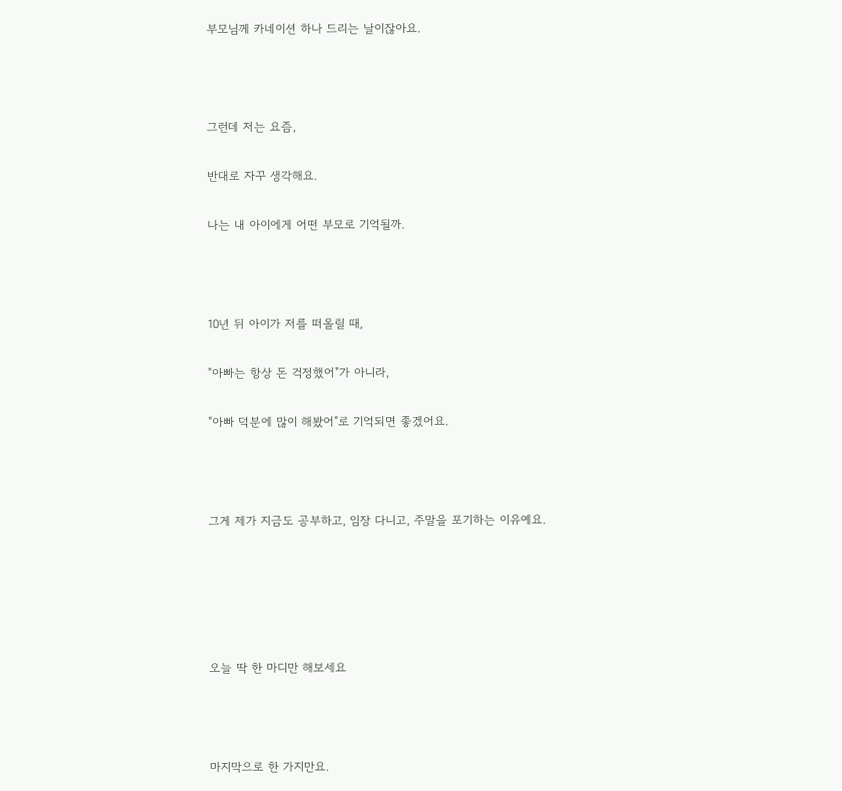부모님께 카네이션 하나 드리는 날이잖아요.



그런데 저는 요즘,

반대로 자꾸 생각해요.

나는 내 아이에게 어떤 부모로 기억될까.



10년 뒤 아이가 저를 떠올릴 때,

"아빠는 항상 돈 걱정했어"가 아니라,

"아빠 덕분에 많이 해봤어"로 기억되면 좋겠어요.



그게 제가 지금도 공부하고, 임장 다니고, 주말을 포기하는 이유예요.





오늘 딱 한 마디만 해보세요



마지막으로 한 가지만요.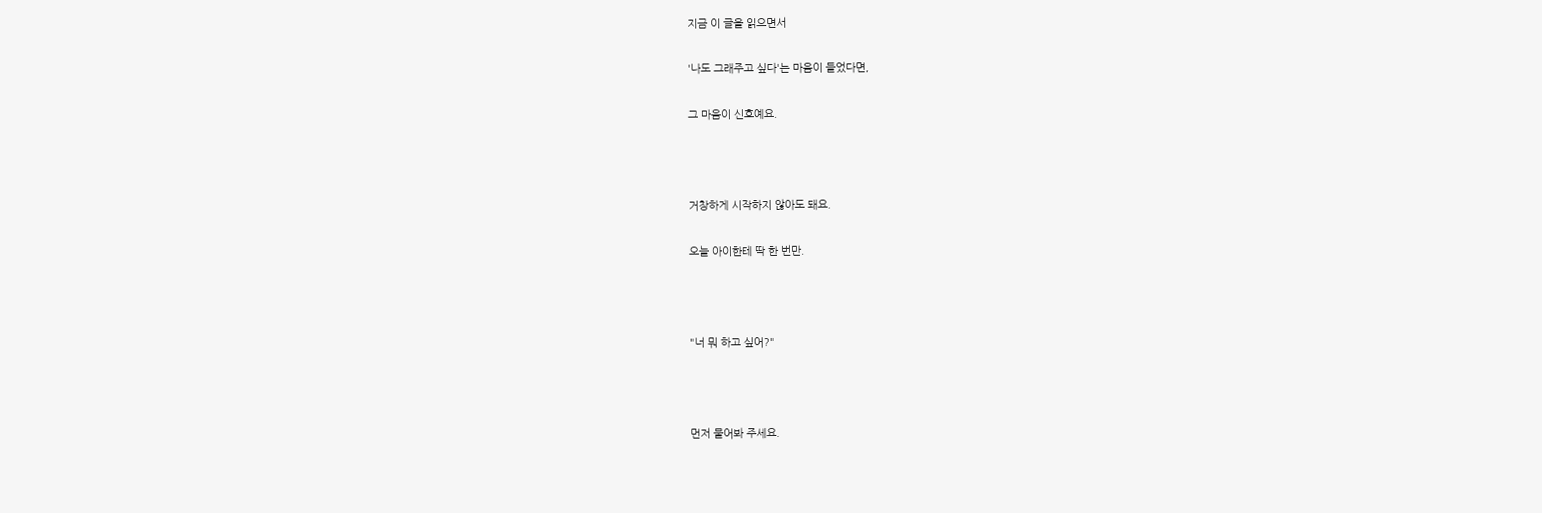지금 이 글을 읽으면서

'나도 그래주고 싶다'는 마음이 들었다면,

그 마음이 신호예요.



거창하게 시작하지 않아도 돼요.

오늘 아이한테 딱 한 번만.



"너 뭐 하고 싶어?"



먼저 물어봐 주세요.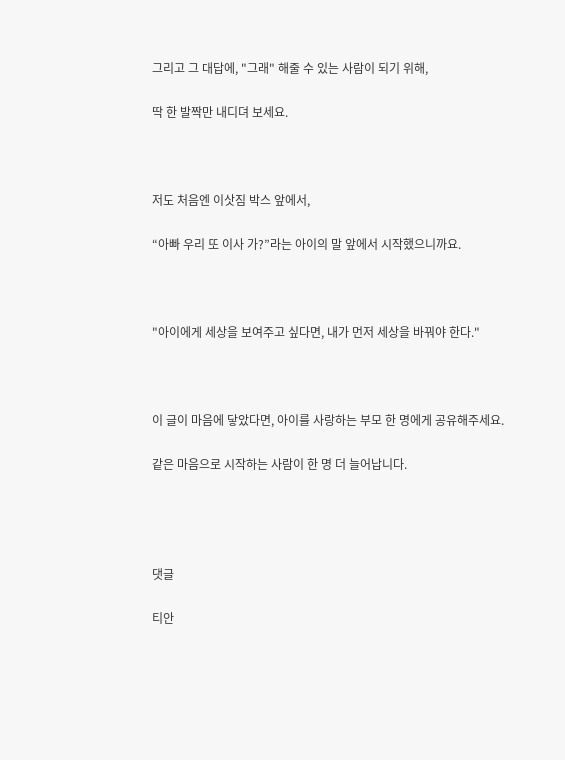그리고 그 대답에, "그래" 해줄 수 있는 사람이 되기 위해,

딱 한 발짝만 내디뎌 보세요.



저도 처음엔 이삿짐 박스 앞에서,

“아빠 우리 또 이사 가?”라는 아이의 말 앞에서 시작했으니까요.



"아이에게 세상을 보여주고 싶다면, 내가 먼저 세상을 바꿔야 한다."



이 글이 마음에 닿았다면, 아이를 사랑하는 부모 한 명에게 공유해주세요.

같은 마음으로 시작하는 사람이 한 명 더 늘어납니다.




댓글

티안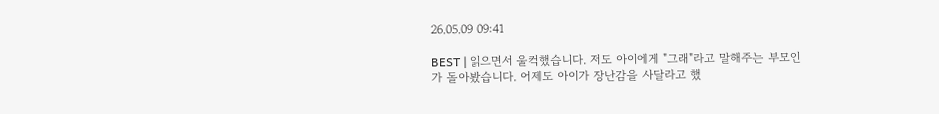26.05.09 09:41

BEST | 읽으면서 울컥했습니다. 저도 아이에게 "그래"라고 말해주는 부모인가 돌아봤습니다. 어제도 아이가 장난감을 사달라고 했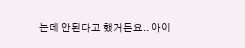는데 안된다고 했거든요.. 아이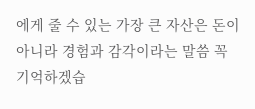에게 줄 수 있는 가장 큰 자산은 돈이 아니라 경험과 감각이라는 말씀 꼭 기억하겠습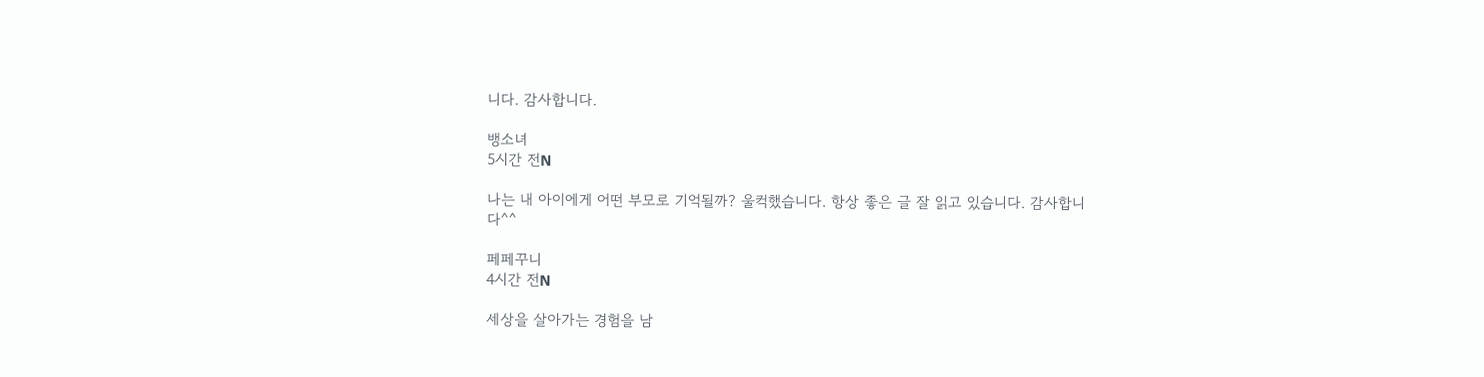니다. 감사합니다.

뱅소녀
5시간 전N

나는 내 아이에게 어떤 부모로 기억될까? 울컥했습니다. 항상 좋은 글 잘 읽고 있습니다. 감사합니다^^

페페꾸니
4시간 전N

세상을 살아가는 경험을 남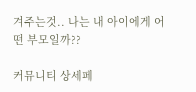겨주는것.. 나는 내 아이에게 어떤 부모일까??

커뮤니티 상세페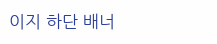이지 하단 배너